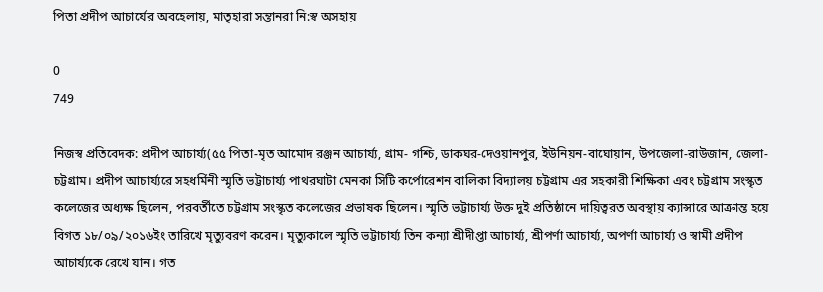পিতা প্রদীপ আচার্যের অবহেলায়, মাতৃহারা সন্তানরা নি:স্ব অসহায়

0
749

নিজস্ব প্রতিবেদক: প্রদীপ আচার্য্য(৫৫ পিতা-মৃত আমোদ রঞ্জন আচার্য্য, গ্রাম- গশ্চি, ডাকঘর-দেওয়ানপুর, ইউনিয়ন-বাঘোয়ান, উপজেলা-রাউজান, জেলা- চট্টগ্রাম। প্রদীপ আচার্য্যরে সহধর্মিনী স্মৃতি ভট্টাচার্য্য পাথরঘাটা মেনকা সিটি কর্পোরেশন বালিকা বিদ্যালয় চট্টগ্রাম এর সহকারী শিক্ষিকা এবং চট্টগ্রাম সংস্কৃত কলেজের অধ্যক্ষ ছিলেন, পরবর্তীতে চট্টগ্রাম সংস্কৃত কলেজের প্রভাষক ছিলেন। স্মৃতি ভট্টাচার্য্য উক্ত দুই প্রতিষ্ঠানে দায়িত্বরত অবস্থায় ক্যান্সারে আক্রান্ত হয়ে বিগত ১৮/০৯/২০১৬ইং তারিখে মৃত্যুবরণ করেন। মৃত্যুকালে স্মৃতি ভট্টাচার্য্য তিন কন্যা শ্রীদীপ্তা আচার্য্য, শ্রীপর্ণা আচার্য্য, অপর্ণা আচার্য্য ও স্বামী প্রদীপ আচার্য্যকে রেখে যান। গত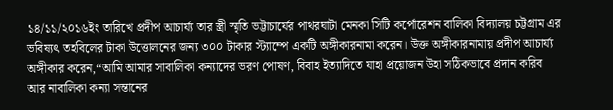১৪/১১/২০১৬ইং তারিখে প্রদীপ আচার্য্য তার স্ত্রী স্মৃতি ভট্টাচার্যের পাথরঘাটা মেনকা সিটি কর্পোরেশন বালিকা বিদ্যালয় চট্টগ্রাম এর ভবিষ্যৎ তহবিলের টাকা উত্তোলনের জন্য ৩০০ টাকার স্ট্যাম্পে একটি অঙ্গীকারনামা করেন। উক্ত অঙ্গীকারনামায় প্রদীপ আচার্য্য অঙ্গীকার করেন,“আমি আমার সাবালিকা কন্যাদের ভরণ পোষণ, বিবাহ ইত্যাদিতে যাহা প্রয়োজন উহা সঠিকভাবে প্রদান করিব আর নাবালিকা কন্যা সন্তানের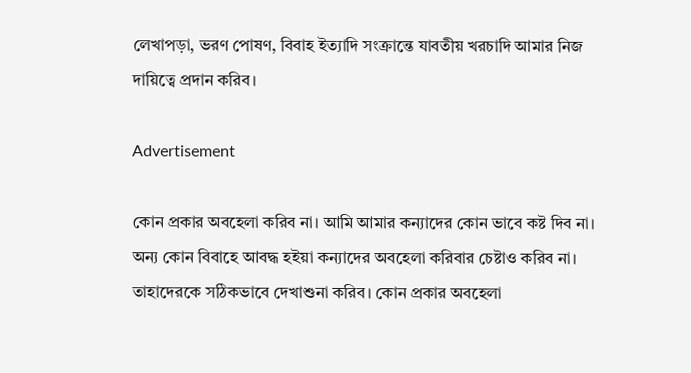লেখাপড়া, ভরণ পোষণ, বিবাহ ইত্যাদি সংক্রান্তে যাবতীয় খরচাদি আমার নিজ দায়িত্বে প্রদান করিব।

Advertisement

কোন প্রকার অবহেলা করিব না। আমি আমার কন্যাদের কোন ভাবে কষ্ট দিব না। অন্য কোন বিবাহে আবদ্ধ হইয়া কন্যাদের অবহেলা করিবার চেষ্টাও করিব না। তাহাদেরকে সঠিকভাবে দেখাশুনা করিব। কোন প্রকার অবহেলা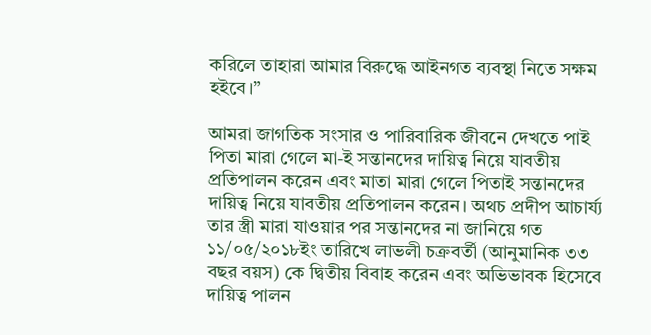করিলে তাহারা আমার বিরুদ্ধে আইনগত ব্যবস্থা নিতে সক্ষম হইবে।”

আমরা জাগতিক সংসার ও পারিবারিক জীবনে দেখতে পাই পিতা মারা গেলে মা-ই সন্তানদের দায়িত্ব নিয়ে যাবতীয় প্রতিপালন করেন এবং মাতা মারা গেলে পিতাই সন্তানদের দায়িত্ব নিয়ে যাবতীয় প্রতিপালন করেন। অথচ প্রদীপ আচার্য্য তার স্ত্রী মারা যাওয়ার পর সন্তানদের না জানিয়ে গত ১১/০৫/২০১৮ইং তারিখে লাভলী চক্রবর্তী (আনুমানিক ৩৩ বছর বয়স) কে দ্বিতীয় বিবাহ করেন এবং অভিভাবক হিসেবে দায়িত্ব পালন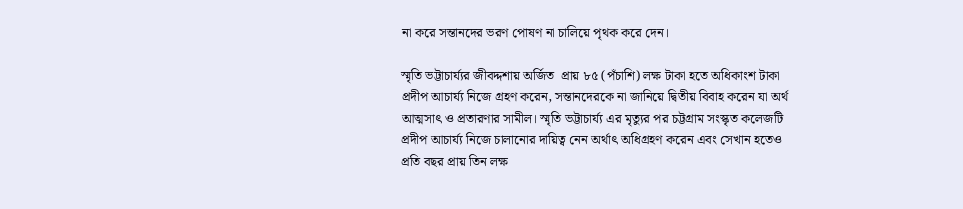না করে সন্তানদের ভরণ পোষণ না চালিয়ে পৃথক করে দেন।

স্মৃতি ভট্টাচার্য্যর জীবদ্দশায় অর্জিত  প্রায় ৮৫ (পঁচাশি) লক্ষ টাকা হতে অধিকাংশ টাকা প্রদীপ আচার্য্য নিজে গ্রহণ করেন, সন্তানদেরকে না জানিয়ে দ্বিতীয় বিবাহ করেন যা অর্থ আত্মসাৎ ও প্রতারণার সামীল। স্মৃতি ভট্টাচার্য্য এর মৃত্যুর পর চট্টগ্রাম সংস্কৃত কলেজটি প্রদীপ আচার্য্য নিজে চালানোর দায়িত্ব নেন অর্থাৎ অধিগ্রহণ করেন এবং সেখান হতেও প্রতি বছর প্রায় তিন লক্ষ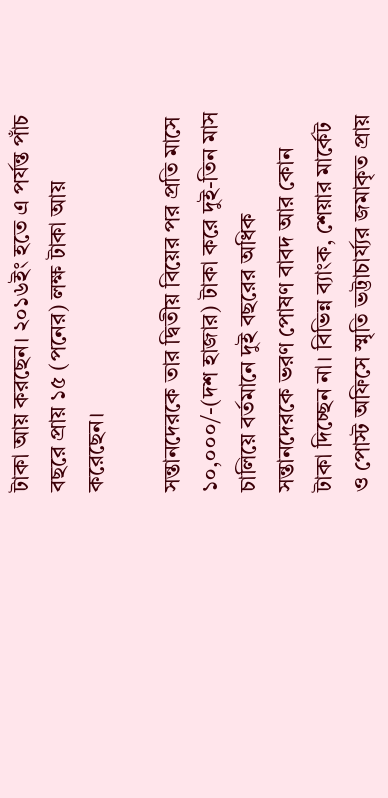টাকা আয় করছেন। ২০১৬ইং হতে এ পর্যন্ত পাঁচ বছরে প্রায় ১৫ (পনের) লক্ষ টাকা আয় করেছেন।

সন্তানদেরকে তার দ্বিতীয় বিয়ের পর প্রতি মাসে ১০,০০০/-(দশ হাজার) টাকা করে দুই-তিন মাস চালিয়ে বর্তমানে দুই বছরের অধিক সন্তানদেরকে ভরণ পোষণ বাবদ আর কোন টাকা দিচ্ছেন না। বিভিন্ন ব্যাংক, শেয়ার মার্কেট ও পোস্ট অফিসে স্মৃতি ভট্টাচার্য্যর জমাকৃত প্রায়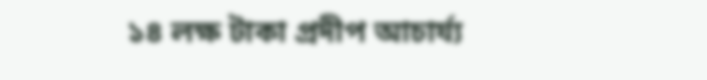১৪ লক্ষ টাকা প্রদীপ আচার্য্য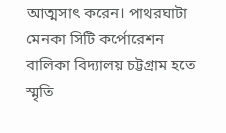আত্মসাৎ করেন। পাথরঘাটা মেনকা সিটি কর্পোরেশন বালিকা বিদ্যালয় চট্টগ্রাম হতে স্মৃতি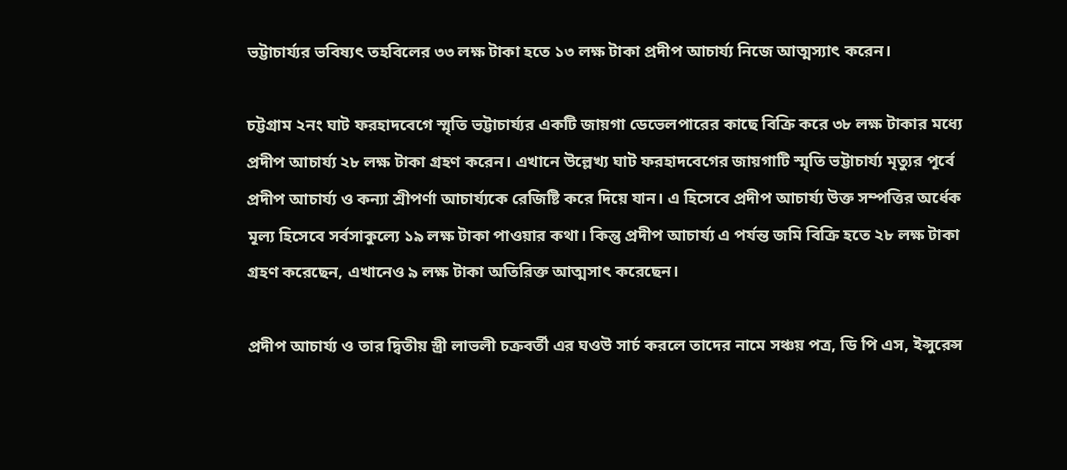ভট্টাচার্য্যর ভবিষ্যৎ তহবিলের ৩৩ লক্ষ টাকা হতে ১৩ লক্ষ টাকা প্রদীপ আচার্য্য নিজে আত্মস্যাৎ করেন।

চট্টগ্রাম ২নং ঘাট ফরহাদবেগে স্মৃতি ভট্টাচার্য্যর একটি জায়গা ডেভেলপারের কাছে বিক্রি করে ৩৮ লক্ষ টাকার মধ্যে প্রদীপ আচার্য্য ২৮ লক্ষ টাকা গ্রহণ করেন। এখানে উল্লেখ্য ঘাট ফরহাদবেগের জায়গাটি স্মৃতি ভট্টাচার্য্য মৃত্যুর পূর্বে প্রদীপ আচার্য্য ও কন্যা শ্রীপর্ণা আচার্য্যকে রেজিষ্টি করে দিয়ে যান। এ হিসেবে প্রদীপ আচার্য্য উক্ত সম্পত্তির অর্ধেক মূল্য হিসেবে সর্বসাকুল্যে ১৯ লক্ষ টাকা পাওয়ার কথা। কিন্তু প্রদীপ আচার্য্য এ পর্যন্ত জমি বিক্রি হতে ২৮ লক্ষ টাকা গ্রহণ করেছেন, এখানেও ৯ লক্ষ টাকা অতিরিক্ত আত্মসাৎ করেছেন।

প্রদীপ আচার্য্য ও তার দ্বিতীয় স্ত্রী লাভলী চক্রবর্তী এর ঘওউ সার্চ করলে তাদের নামে সঞ্চয় পত্র, ডি পি এস, ইন্সুরেন্স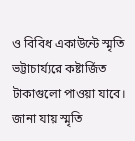ও বিবিধ একাউন্টে স্মৃতি ভট্টাচার্য্যরে কষ্টার্জিত টাকাগুলো পাওয়া যাবে। জানা যায় স্মৃতি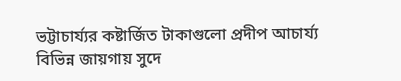ভট্টাচার্য্যর কষ্টার্জিত টাকাগুলো প্রদীপ আচার্য্য বিভিন্ন জায়গায় সুদে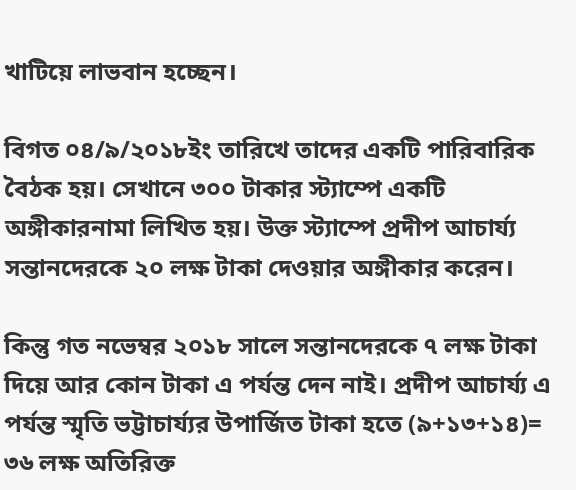খাটিয়ে লাভবান হচ্ছেন।

বিগত ০৪/৯/২০১৮ইং তারিখে তাদের একটি পারিবারিক বৈঠক হয়। সেখানে ৩০০ টাকার স্ট্যাম্পে একটি অঙ্গীকারনামা লিখিত হয়। উক্ত স্ট্যাম্পে প্রদীপ আচার্য্য সন্তানদেরকে ২০ লক্ষ টাকা দেওয়ার অঙ্গীকার করেন।

কিন্তু গত নভেম্বর ২০১৮ সালে সন্তানদেরকে ৭ লক্ষ টাকা দিয়ে আর কোন টাকা এ পর্যন্ত দেন নাই। প্রদীপ আচার্য্য এ পর্যন্ত স্মৃতি ভট্টাচার্য্যর উপার্জিত টাকা হতে (৯+১৩+১৪)= ৩৬ লক্ষ অতিরিক্ত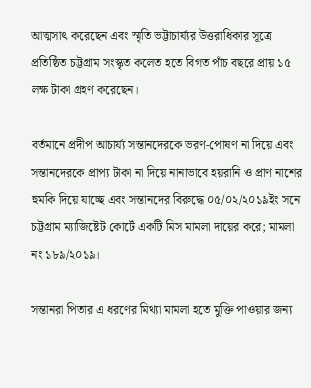আত্মসাৎ করেছেন এবং স্মৃতি ভট্টাচার্য্যর উত্তরাধিকার সূত্রে প্রতিষ্ঠিত চট্টগ্রাম সংস্কৃত কলেত হতে বিগত পাঁচ বছরে প্রায় ১৫ লক্ষ টাকা গ্রহণ করেছেন।

বর্তমানে প্রদীপ আচার্য্য সন্তানদেরকে ভরণ-পোষণ না দিয়ে এবং সন্তানদেরকে প্রাপ্য টাকা না দিয়ে নানাভাবে হয়রানি ও প্রাণ নাশের হুমকি দিয়ে যাচ্ছে এবং সন্তানদের বিরুদ্ধে ০৫/০২/২০১৯ইং সনে চট্টগ্রাম ম্যাজিষ্টেট কোর্টে একটি মিস মামলা দায়ের করে; মামলা নং ১৮৯/২০১৯।

সন্তানরা পিতার এ ধরণের মিথ্যা মামলা হতে মুক্তি পাওয়ার জন্য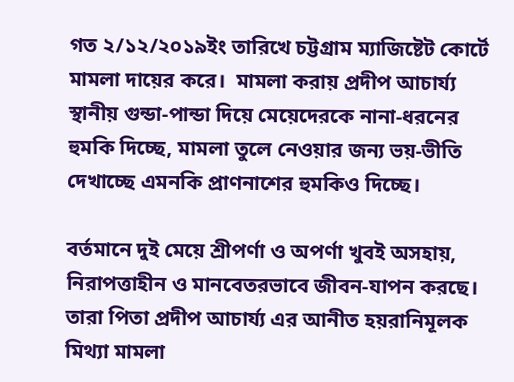গত ২/১২/২০১৯ইং তারিখে চট্টগ্রাম ম্যাজিষ্টেট কোর্টে মামলা দায়ের করে।  মামলা করায় প্রদীপ আচার্য্য স্থানীয় গুন্ডা-পান্ডা দিয়ে মেয়েদেরকে নানা-ধরনের হুমকি দিচ্ছে, মামলা তুলে নেওয়ার জন্য ভয়-ভীতি দেখাচ্ছে এমনকি প্রাণনাশের হুমকিও দিচ্ছে।

বর্তমানে দুই মেয়ে শ্রীপর্ণা ও অপর্ণা খুবই অসহায়, নিরাপত্তাহীন ও মানবেতরভাবে জীবন-যাপন করছে। তারা পিতা প্রদীপ আচার্য্য এর আনীত হয়রানিমূলক মিথ্যা মামলা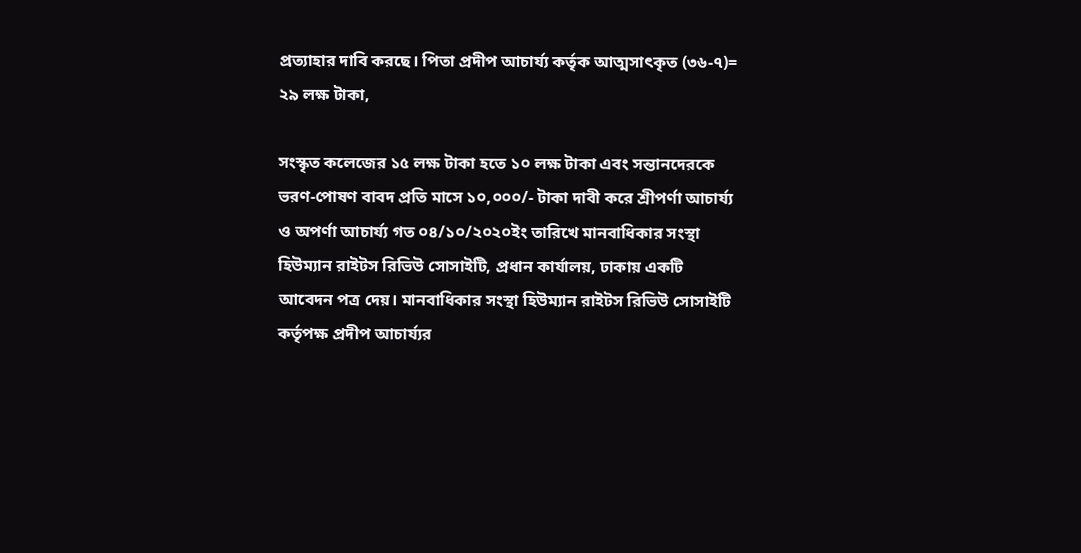প্রত্যাহার দাবি করছে। পিতা প্রদীপ আচার্য্য কর্তৃক আত্মসাৎকৃত (৩৬-৭)= ২৯ লক্ষ টাকা,

সংস্কৃত কলেজের ১৫ লক্ষ টাকা হতে ১০ লক্ষ টাকা এবং সন্তানদেরকে ভরণ-পোষণ বাবদ প্রতি মাসে ১০,০০০/- টাকা দাবী করে শ্রীপর্ণা আচার্য্য ও অপর্ণা আচার্য্য গত ০৪/১০/২০২০ইং তারিখে মানবাধিকার সংস্থা হিউম্যান রাইটস রিভিউ সোসাইটি, প্রধান কার্যালয়, ঢাকায় একটি আবেদন পত্র দেয়। মানবাধিকার সংস্থা হিউম্যান রাইটস রিভিউ সোসাইটি কর্তৃপক্ষ প্রদীপ আচার্য্যর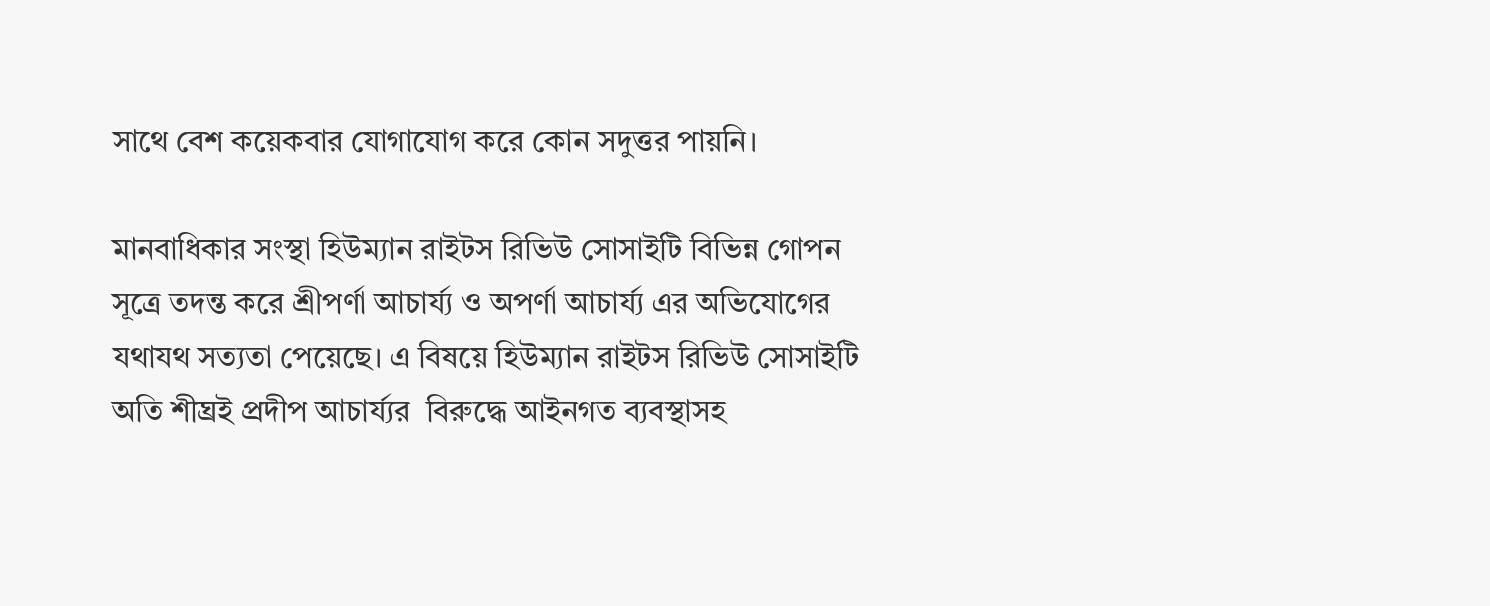সাথে বেশ কয়েকবার যোগাযোগ করে কোন সদুত্তর পায়নি।

মানবাধিকার সংস্থা হিউম্যান রাইটস রিভিউ সোসাইটি বিভিন্ন গোপন সূত্রে তদন্ত করে শ্রীপর্ণা আচার্য্য ও অপর্ণা আচার্য্য এর অভিযোগের যথাযথ সত্যতা পেয়েছে। এ বিষয়ে হিউম্যান রাইটস রিভিউ সোসাইটি অতি শীঘ্রই প্রদীপ আচার্য্যর  বিরুদ্ধে আইনগত ব্যবস্থাসহ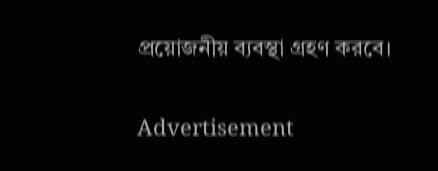প্রয়োজনীয় ব্যবস্থা গ্রহণ করবে।

Advertisement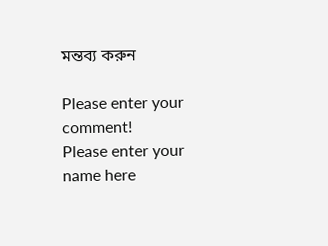মন্তব্য করুন

Please enter your comment!
Please enter your name here